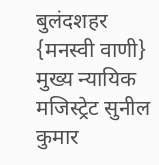बुलंदशहर {मनस्वी वाणी}
मुख्य न्यायिक मजिस्ट्रेट सुनील कुमार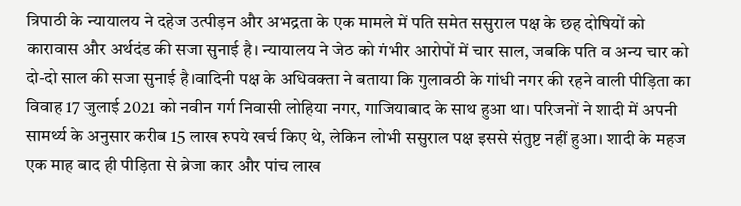त्रिपाठी के न्यायालय ने दहेज उत्पीड़न और अभद्रता के एक मामले में पति समेत ससुराल पक्ष के छह दोषियों को कारावास और अर्थदंड की सजा सुनाई है। न्यायालय ने जेठ को गंभीर आरोपों में चार साल, जबकि पति व अन्य चार को दो-दो साल की सजा सुनाई है।वादिनी पक्ष के अधिवक्ता ने बताया कि गुलावठी के गांधी नगर की रहने वाली पीड़िता का विवाह 17 जुलाई 2021 को नवीन गर्ग निवासी लोहिया नगर, गाजियाबाद के साथ हुआ था। परिजनों ने शादी में अपनी सामर्थ्य के अनुसार करीब 15 लाख रुपये खर्च किए थे, लेकिन लोभी ससुराल पक्ष इससे संतुष्ट नहीं हुआ। शादी के महज एक माह बाद ही पीड़िता से ब्रेजा कार और पांच लाख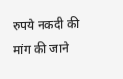रुपये नकदी की मांग की जाने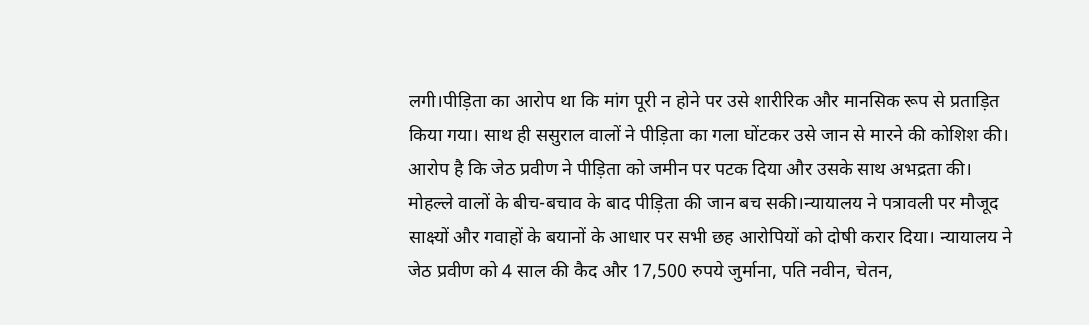लगी।पीड़िता का आरोप था कि मांग पूरी न होने पर उसे शारीरिक और मानसिक रूप से प्रताड़ित किया गया। साथ ही ससुराल वालों ने पीड़िता का गला घोंटकर उसे जान से मारने की कोशिश की। आरोप है कि जेठ प्रवीण ने पीड़िता को जमीन पर पटक दिया और उसके साथ अभद्रता की। मोहल्ले वालों के बीच-बचाव के बाद पीड़िता की जान बच सकी।न्यायालय ने पत्रावली पर मौजूद साक्ष्यों और गवाहों के बयानों के आधार पर सभी छह आरोपियों को दोषी करार दिया। न्यायालय ने जेठ प्रवीण को 4 साल की कैद और 17,500 रुपये जुर्माना, पति नवीन, चेतन,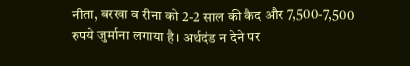नीता, बरखा व रीना को 2-2 साल की कैद और 7,500-7,500 रुपये जुर्माना लगाया है। अर्थदंड न देने पर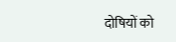दोषियों को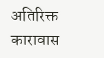अतिरिक्त कारावास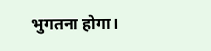भुगतना होगा।